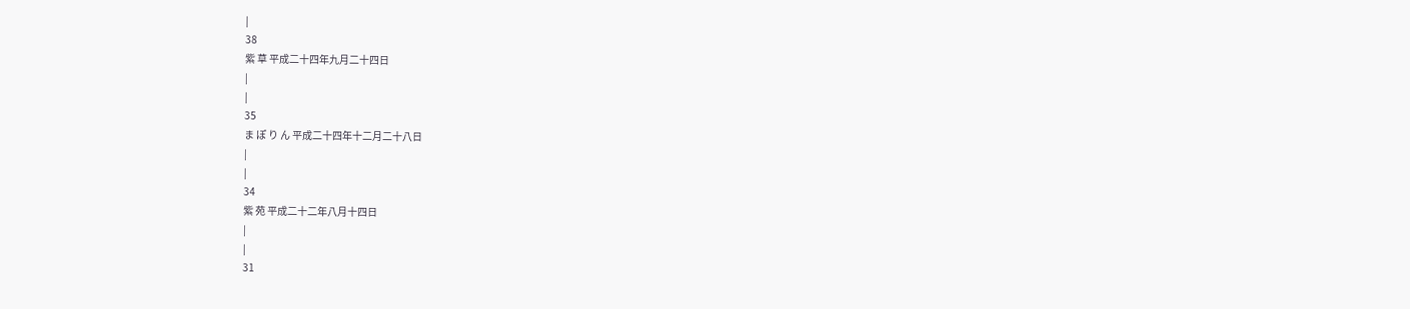|
38
紫 草 平成二十四年九月二十四日
|
|
35
ま ぽ り ん 平成二十四年十二月二十八日
|
|
34
紫 苑 平成二十二年八月十四日
|
|
31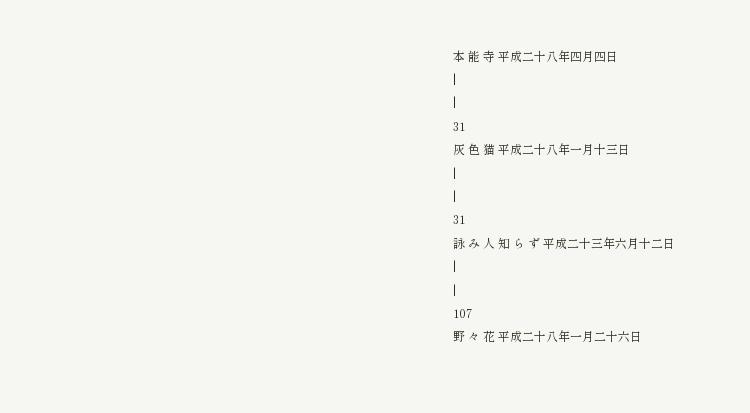本 能 寺 平成二十八年四月四日
|
|
31
灰 色 猫 平成二十八年一月十三日
|
|
31
詠 み 人 知 ら ず 平成二十三年六月十二日
|
|
107
野 々 花 平成二十八年一月二十六日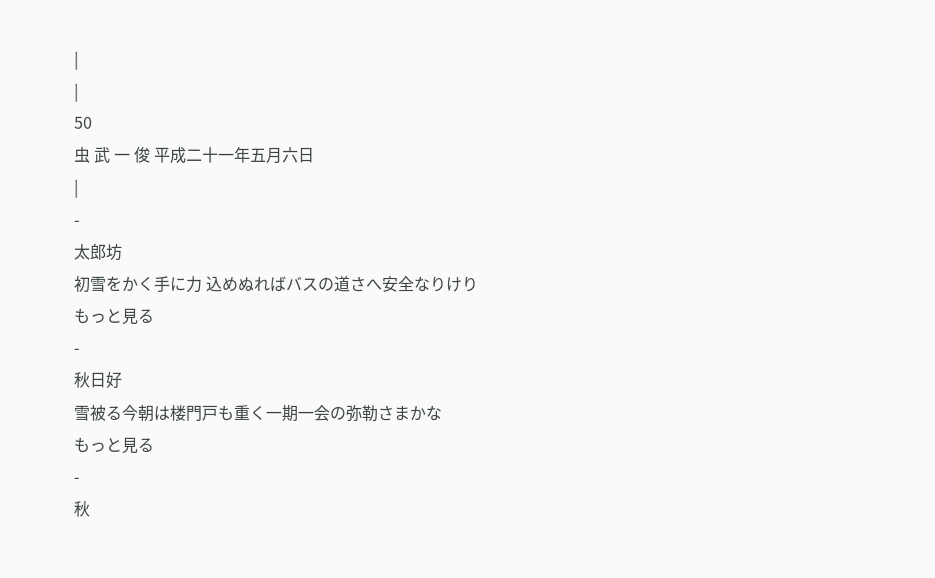|
|
50
虫 武 一 俊 平成二十一年五月六日
|
-
太郎坊
初雪をかく手に力 込めぬればバスの道さへ安全なりけり
もっと見る
-
秋日好
雪被る今朝は楼門戸も重く一期一会の弥勒さまかな
もっと見る
-
秋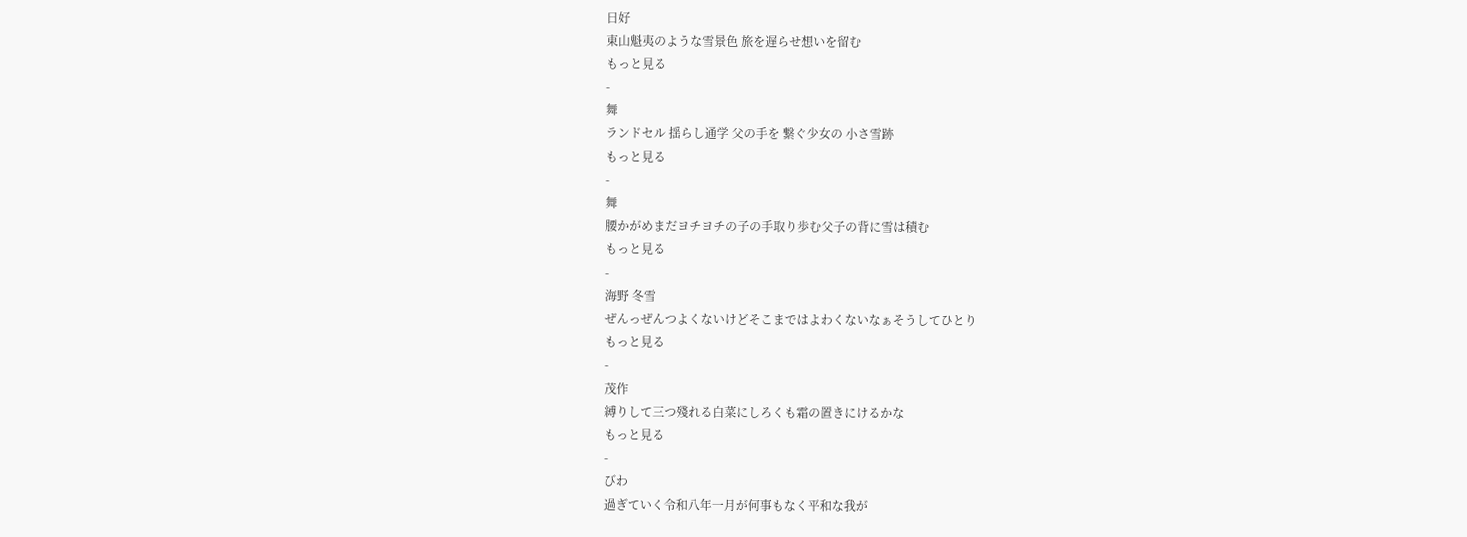日好
東山魁夷のような雪景色 旅を遅らせ想いを留む
もっと見る
-
舞
ランドセル 揺らし通学 父の手を 繋ぐ少女の 小さ雪跡
もっと見る
-
舞
腰かがめまだヨチヨチの子の手取り歩む父子の背に雪は積む
もっと見る
-
海野 冬雪
ぜんっぜんつよくないけどそこまではよわくないなぁそうしてひとり
もっと見る
-
茂作
縛りして三つ殘れる白菜にしろくも霜の置きにけるかな
もっと見る
-
びわ
過ぎていく令和八年一月が何事もなく平和な我が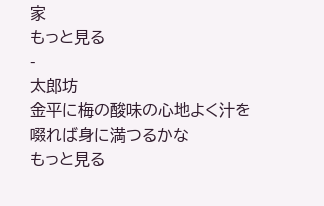家
もっと見る
-
太郎坊
金平に梅の酸味の心地よく汁を啜れば身に満つるかな
もっと見る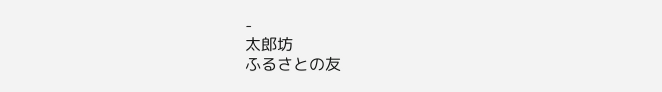-
太郎坊
ふるさとの友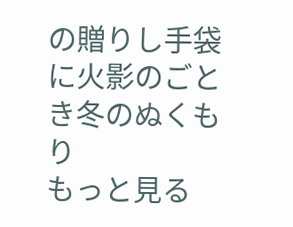の贈りし手袋に火影のごとき冬のぬくもり
もっと見る